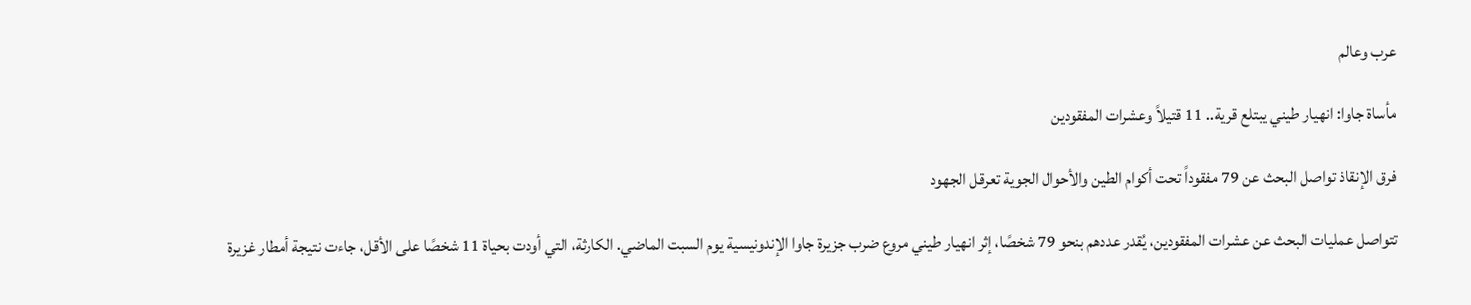عرب وعالم

مأساة جاوا: انهيار طيني يبتلع قرية.. 11 قتيلاً وعشرات المفقودين

فرق الإنقاذ تواصل البحث عن 79 مفقوداً تحت أكوام الطين والأحوال الجوية تعرقل الجهود

تتواصل عمليات البحث عن عشرات المفقودين، يُقدر عددهم بنحو 79 شخصًا، إثر انهيار طيني مروع ضرب جزيرة جاوا الإندونيسية يوم السبت الماضي. الكارثة، التي أودت بحياة 11 شخصًا على الأقل، جاءت نتيجة أمطار غزيرة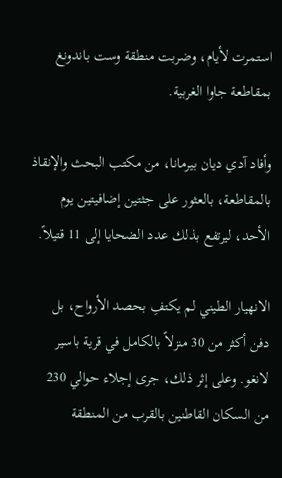استمرت لأيام، وضربت منطقة وست باندونغ بمقاطعة جاوا الغربية.

وأفاد آدي ديان بيرمانا، من مكتب البحث والإنقاذ بالمقاطعة، بالعثور على جثتين إضافيتين يوم الأحد، ليرتفع بذلك عدد الضحايا إلى 11 قتيلاً.

الانهيار الطيني لم يكتفِ بحصد الأرواح، بل دفن أكثر من 30 منزلاً بالكامل في قرية باسير لانغو. وعلى إثر ذلك، جرى إجلاء حوالي 230 من السكان القاطنين بالقرب من المنطقة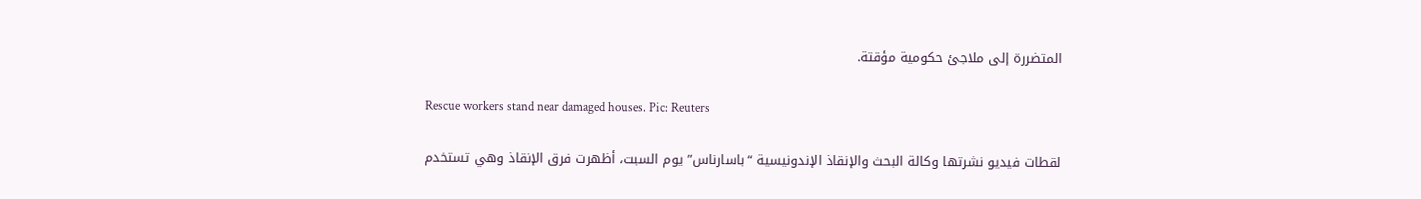المتضررة إلى ملاجئ حكومية مؤقتة.

Rescue workers stand near damaged houses. Pic: Reuters

لقطات فيديو نشرتها وكالة البحث والإنقاذ الإندونيسية “باسارناس” يوم السبت، أظهرت فرق الإنقاذ وهي تستخدم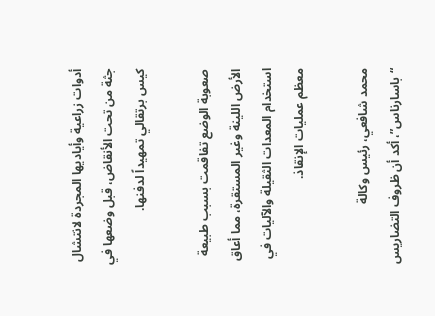أدوات زراعية وأياديها المجردة لانتشال جثة من تحت الأنقاض، قبل وضعها في كيس برتقالي تمهيداً لدفنها.

صعوبة الوضع تفاقمت بسبب طبيعة الأرض اللينة وغير المستقرة، مما أعاق استخدام المعدات الثقيلة والآليات في معظم عمليات الإنقاذ.

محمد شافعي، رئيس وكالة “باسارناس”، أكد أن ظروف التضاريس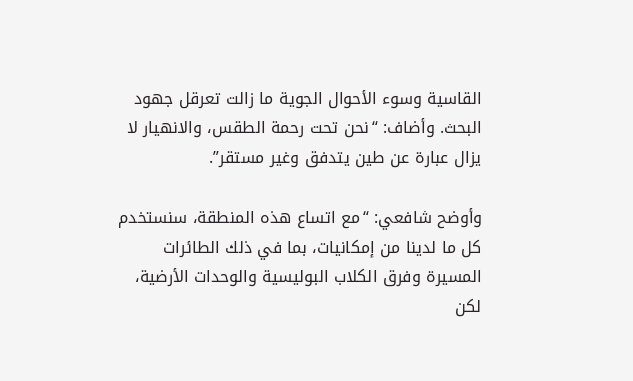القاسية وسوء الأحوال الجوية ما زالت تعرقل جهود البحث. وأضاف: “نحن تحت رحمة الطقس، والانهيار لا يزال عبارة عن طين يتدفق وغير مستقر”.

وأوضح شافعي: “مع اتساع هذه المنطقة، سنستخدم كل ما لدينا من إمكانيات، بما في ذلك الطائرات المسيرة وفرق الكلاب البوليسية والوحدات الأرضية، لكن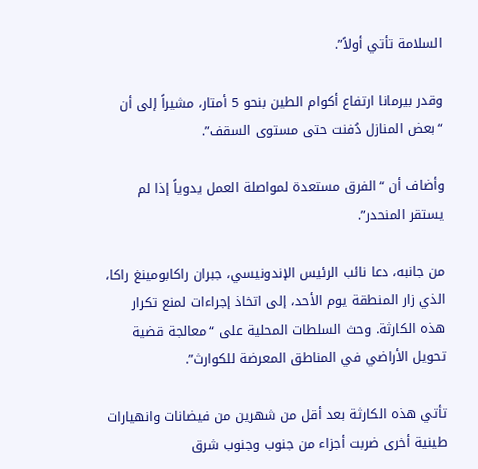السلامة تأتي أولاً”.

وقدر بيرمانا ارتفاع أكوام الطين بنحو 5 أمتار، مشيراً إلى أن “بعض المنازل دُفنت حتى مستوى السقف”.

وأضاف أن “الفرق مستعدة لمواصلة العمل يدوياً إذا لم يستقر المنحدر”.

من جانبه، دعا نائب الرئيس الإندونيسي، جبران راكابومينغ راكا، الذي زار المنطقة يوم الأحد، إلى اتخاذ إجراءات لمنع تكرار هذه الكارثة. وحث السلطات المحلية على “معالجة قضية تحويل الأراضي في المناطق المعرضة للكوارث”.

تأتي هذه الكارثة بعد أقل من شهرين من فيضانات وانهيارات طينية أخرى ضربت أجزاء من جنوب وجنوب شرق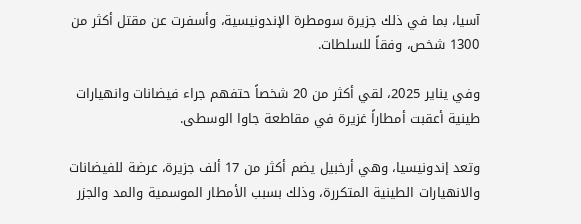آسيا، بما في ذلك جزيرة سومطرة الإندونيسية، وأسفرت عن مقتل أكثر من 1300 شخص، وفقاً للسلطات.

وفي يناير 2025، لقي أكثر من 20 شخصاً حتفهم جراء فيضانات وانهيارات طينية أعقبت أمطاراً غزيرة في مقاطعة جاوا الوسطى.

وتعد إندونيسيا، وهي أرخبيل يضم أكثر من 17 ألف جزيرة، عرضة للفيضانات والانهيارات الطينية المتكررة، وذلك بسبب الأمطار الموسمية والمد والجزر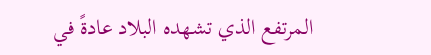المرتفع الذي تشهده البلاد عادةً في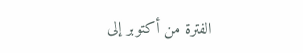الفترة من أكتوبر إلى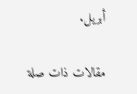أبريل.

مقالات ذات صلة